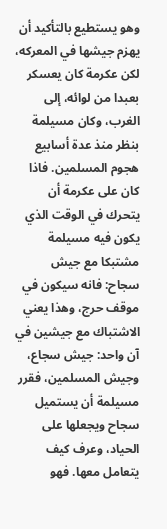وهو يستطيع بالتأكيد أن يهزم جيشها في المعركه، لكن عكرمة كان يعسكر بعبدا من لوائه، إلى الغرب، وكان مسيلمة بنظر منذ عدة أسابيع هجوم المسلمين. فاذا كان على عكرمة أن يتحرك في الوقت الذي يكون فيه مسيلمة مشتبكا مع جيش سجاح: فانه سيكون في موقف حرج، وهذا يعني الاشتباك مع جيشين في آن واحد: جيش سجاع، وجيش المسلمين، فقرر مسيلمة أن يستميل سجاح ويجعلها على الحياد، وعرف كيف يتعامل معها. فهو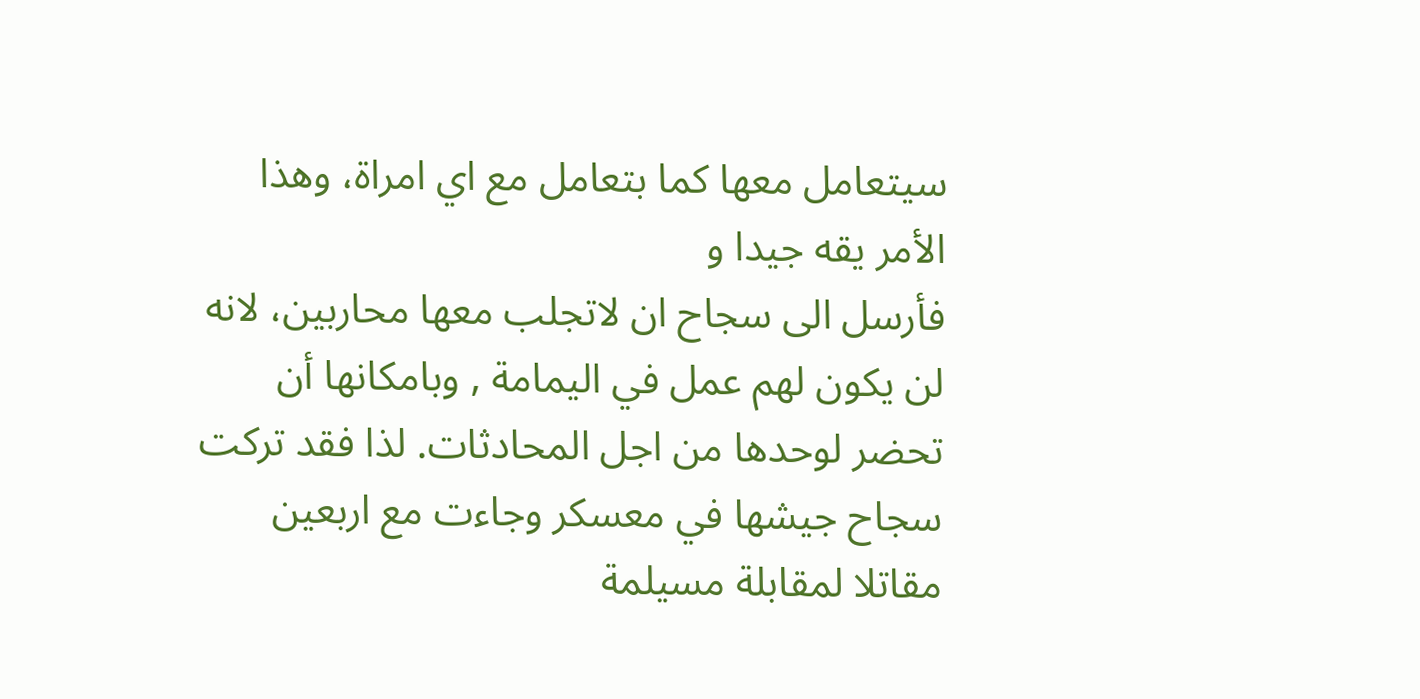سيتعامل معها كما بتعامل مع اي امراة، وهذا الأمر يقه جيدا و
فأرسل الى سجاح ان لاتجلب معها محاربين، لانه لن يكون لهم عمل في اليمامة , وبامكانها أن تحضر لوحدها من اجل المحادثات. لذا فقد ترکت سجاح جيشها في معسكر وجاءت مع اربعين مقاتلا لمقابلة مسيلمة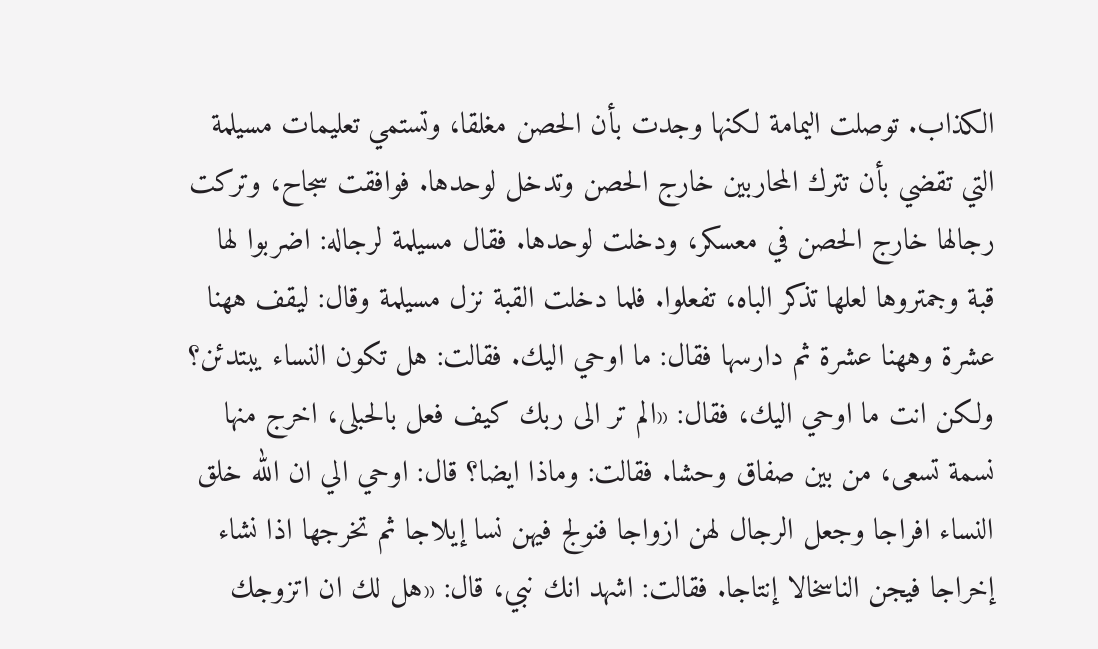الكذاب. توصلت اليمامة لكنها وجدت بأن الحصن مغلقا، وتستمي تعليمات مسيلمة التي تقضي بأن تترك المحاربين خارج الحصن وتدخل لوحدها. فوافقت سجاح، وتركت رجالها خارج الحصن في معسكر، ودخلت لوحدها. فقال مسيلمة لرجاله: اضربوا لها قبة وجمتروها لعلها تذكر الباه، تفعلوا. فلما دخلت القبة نزل مسيلمة وقال: ليقف ههنا عشرة وههنا عشرة ثم دارسها فقال: ما اوحي اليك. فقالت: هل تكون النساء يبتدئن؟ ولكن انت ما اوحي اليك، فقال: «الم تر الى ربك كيف فعل بالحبلى، اخرج منها نسمة تسعى، من بين صفاق وحشا. فقالت: وماذا ايضا؟ قال: اوحي الي ان الله خلق النساء افراجا وجعل الرجال لهن ازواجا فنولج فيهن نسا إيلاجا ثم تخرجها اذا نشاء إخراجا فيجن الناسخالا إنتاجا. فقالت: اشهد انك نبي، قال: «هل لك ان اتزوجك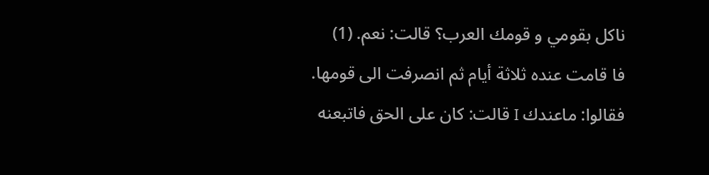ناكل بقومي و قومك العرب؟ قالت: نعم. (1)
فا قامت عنده ثلاثة أيام ثم انصرفت الى قومها. فقالوا: ماعندك I قالت: كان على الحق فاتبعنه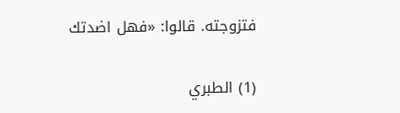فتزوجته. قالوا: «فهل اضدتك

(1) الطبري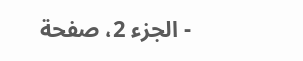- الجزء 2، صفحة